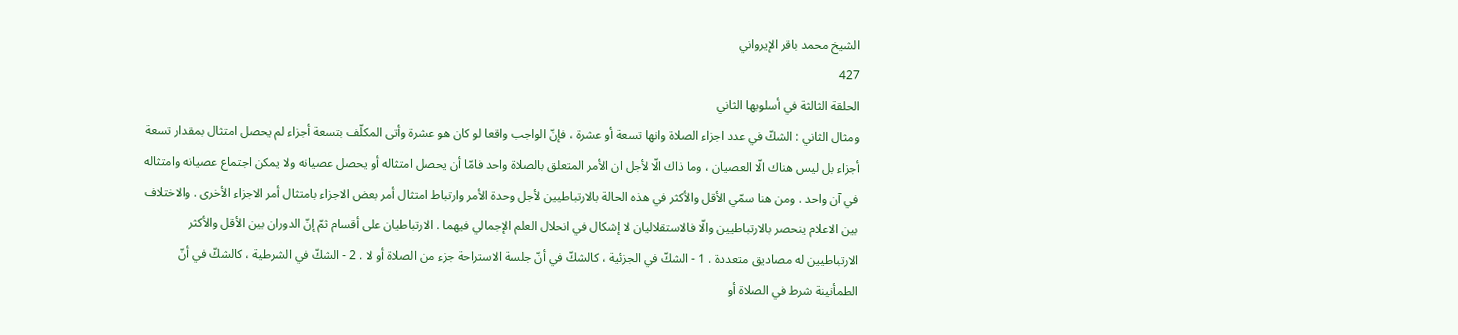الشيخ محمد باقر الإيرواني
427
الحلقة الثالثة في أسلوبها الثاني
ومثال الثاني : الشكّ في عدد اجزاء الصلاة وانها تسعة أو عشرة ، فإنّ الواجب واقعا لو كان هو عشرة وأتى المكلّف بتسعة أجزاء لم يحصل امتثال بمقدار تسعة أجزاء بل ليس هناك الّا العصيان ، وما ذاك الّا لأجل ان الأمر المتعلق بالصلاة واحد فامّا أن يحصل امتثاله أو يحصل عصيانه ولا يمكن اجتماع عصيانه وامتثاله في آن واحد . ومن هنا سمّي الأقل والأكثر في هذه الحالة بالارتباطيين لأجل وحدة الأمر وارتباط امتثال أمر بعض الاجزاء بامتثال أمر الاجزاء الأخرى . والاختلاف بين الاعلام ينحصر بالارتباطيين والّا فالاستقلاليان لا إشكال في انحلال العلم الإجمالي فيهما . الارتباطيان على أقسام ثمّ إنّ الدوران بين الأقل والأكثر الارتباطيين له مصاديق متعددة . 1 - الشكّ في الجزئية ، كالشكّ في أنّ جلسة الاستراحة جزء من الصلاة أو لا . 2 - الشكّ في الشرطية ، كالشكّ في أنّ الطمأنينة شرط في الصلاة أو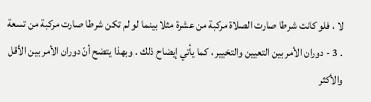لا ، فلو كانت شرطا صارت الصلاة مركبة من عشرة مثلا بينما لو لم تكن شرطا صارت مركبة من تسعة . 3 - دوران الأمر بين التعيين والتخيير ، كما يأتي إيضاح ذلك . وبهذا يتضح أنّ دوران الأمر بين الأقل والأكثر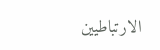الارتباطيين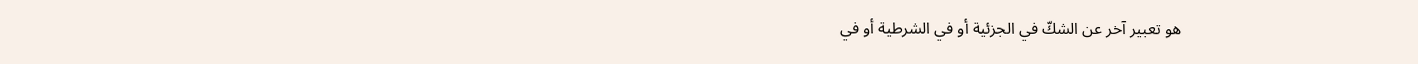هو تعبير آخر عن الشكّ في الجزئية أو في الشرطية أو في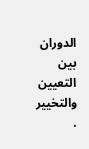الدوران بين التعيين والتخيير .